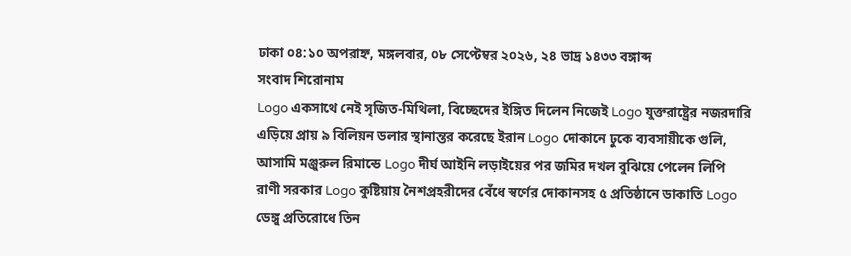ঢাকা ০৪:১০ অপরাহ্ন, মঙ্গলবার, ০৮ সেপ্টেম্বর ২০২৬, ২৪ ভাদ্র ১৪৩৩ বঙ্গাব্দ
সংবাদ শিরোনাম
Logo একসাথে নেই সৃজিত-মিথিলা, বিচ্ছেদের ইঙ্গিত দিলেন নিজেই Logo যুক্তরাষ্ট্রের নজরদারি এড়িয়ে প্রায় ৯ বিলিয়ন ডলার স্থানান্তর করেছে ইরান Logo দোকানে ঢুকে ব্যবসায়ীকে গুলি, আসামি মঞ্জুরুল রিমান্ডে Logo দীর্ঘ আইনি লড়াইয়ের পর জমির দখল বুঝিয়ে পেলেন লিপি রাণী সরকার Logo কুষ্টিয়ায় নৈশপ্রহরীদের বেঁধে স্বর্ণের দোকানসহ ৫ প্রতিষ্ঠানে ডাকাতি Logo ডেঙ্গু প্রতিরোধে তিন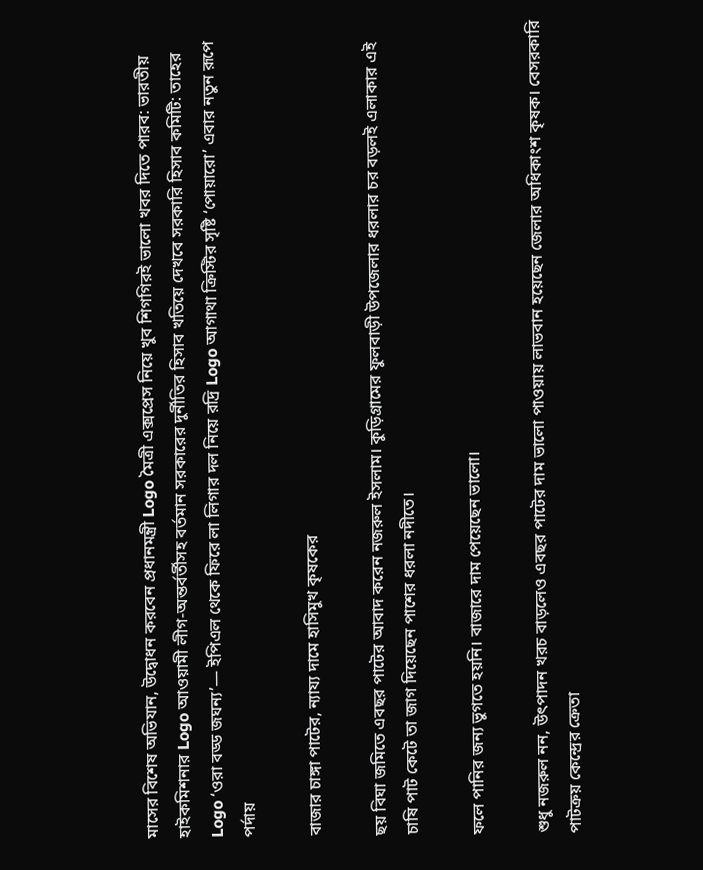মাসের বিশেষ অভিযান, উদ্বোধন করবেন প্রধানমন্ত্রী Logo মৈত্রী এক্সপ্রেস নিয়ে খুব শিগগিরই ভালো খবর দিতে পারব: ভারতীয় হাইকমিশনার Logo আওয়ামী লীগ-অন্তর্বর্তীসহ বর্তমান সরকারের দুর্নীতির হিসাব খতিয়ে দেখবে সরকারি হিসাব কমিটি: তাহের Logo ‘ওরা বড্ড জঘন্য’— ইপিএল থেকে ফিরে লা লিগার দল নিয়ে রদ্রি Logo আগাথা ক্রিস্টির সৃষ্টি ‘পোয়ারো’ এবার নতুন রূপে পর্দায়

বাজার চাঙ্গা পাটের, ন্যায্য দামে হাসিমুখ কৃষকের

ছয় বিঘা জমিতে এবছর পাটের আবাদ করেন নজরুল ইসলাম। কুড়িগ্রামের ফুলবাড়ী উপজেলার ধরলার চর বড়লই এলাকার এই চাষি পাট কেটে তা জাগ দিয়েছেন পাশের ধরলা নদীতে।

ফলে পানির জন্য ভুগতে হয়নি। বাজারে দাম পেয়েছেন ভালো।

শুধু নজরুল নন, উৎপাদন খরচ বাড়লেও এবছর পাটের দাম ভালো পাওয়ায় লাভবান হয়েছেন জেলার অধিকাংশ কৃষক। বেসরকারি পাটক্রয় কেন্দ্রের ক্রেতা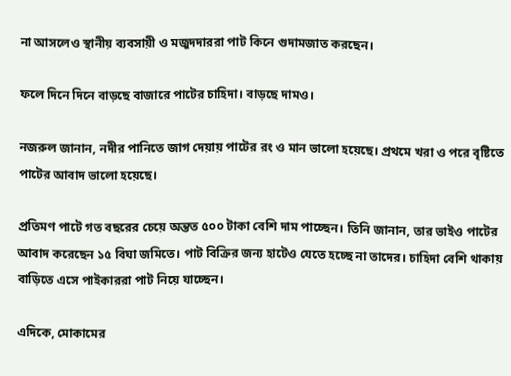না আসলেও স্থানীয় ব্যবসায়ী ও মজুদদাররা পাট কিনে গুদামজাত করছেন।

ফলে দিনে দিনে বাড়ছে বাজারে পাটের চাহিদা। বাড়ছে দামও।

নজরুল জানান, নদীর পানিতে জাগ দেয়ায় পাটের রং ও মান ভালো হয়েছে। প্রথমে খরা ও পরে বৃষ্টিতে পাটের আবাদ ভালো হয়েছে।

প্রতিমণ পাটে গত বছরের চেয়ে অন্তত ৫০০ টাকা বেশি দাম পাচ্ছেন। তিনি জানান, তার ভাইও পাটের আবাদ করেছেন ১৫ বিঘা জমিতে। পাট বিক্রির জন্য হাটেও যেতে হচ্ছে না তাদের। চাহিদা বেশি থাকায় বাড়িতে এসে পাইকাররা পাট নিয়ে যাচ্ছেন।

এদিকে, মোকামের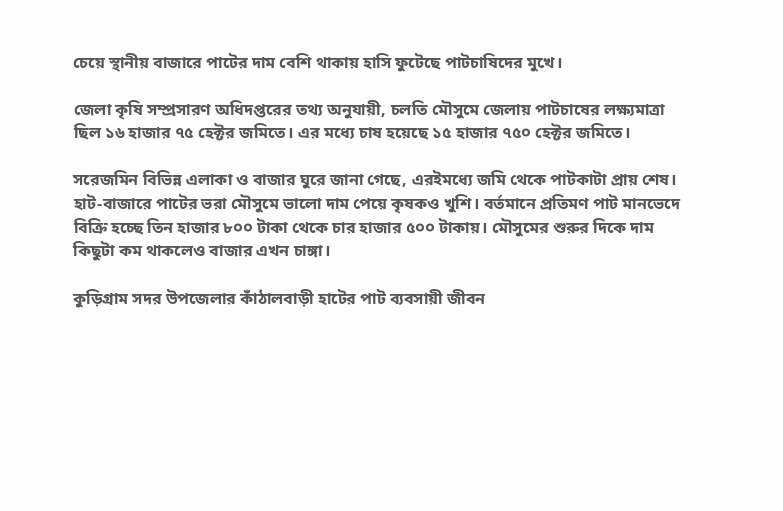চেয়ে স্থানীয় বাজারে পাটের দাম বেশি থাকায় হাসি ফুটেছে পাটচাষিদের মুখে।

জেলা কৃষি সম্প্রসারণ অধিদপ্তরের তথ্য অনুযায়ী, চলতি মৌসুমে জেলায় পাটচাষের লক্ষ্যমাত্রা ছিল ১৬ হাজার ৭৫ হেক্টর জমিতে। এর মধ্যে চাষ হয়েছে ১৫ হাজার ৭৫০ হেক্টর জমিতে।

সরেজমিন বিভিন্ন এলাকা ও বাজার ঘুরে জানা গেছে, এরইমধ্যে জমি থেকে পাটকাটা প্রায় শেষ। হাট-বাজারে পাটের ভরা মৌসুমে ভালো দাম পেয়ে কৃষকও খুশি। বর্তমানে প্রতিমণ পাট মানভেদে বিক্রি হচ্ছে তিন হাজার ৮০০ টাকা থেকে চার হাজার ৫০০ টাকায়। মৌসুমের শুরুর দিকে দাম কিছুটা কম থাকলেও বাজার এখন চাঙ্গা।

কুড়িগ্রাম সদর উপজেলার কাঁঠালবাড়ী হাটের পাট ব্যবসায়ী জীবন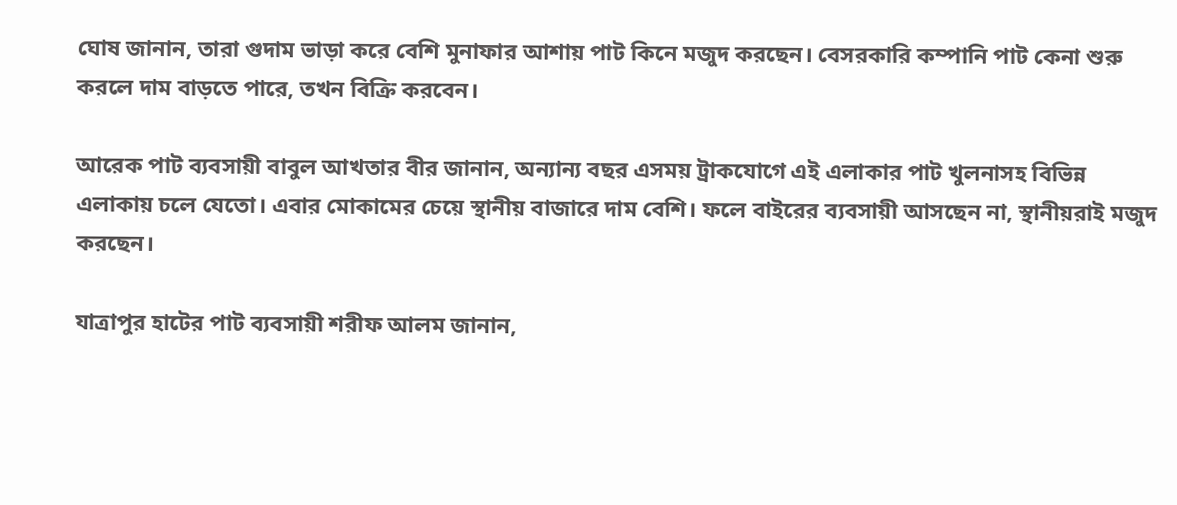ঘোষ জানান, তারা গুদাম ভাড়া করে বেশি মুনাফার আশায় পাট কিনে মজুদ করছেন। বেসরকারি কম্পানি পাট কেনা শুরু করলে দাম বাড়তে পারে, তখন বিক্রি করবেন।

আরেক পাট ব্যবসায়ী বাবুল আখতার বীর জানান, অন্যান্য বছর এসময় ট্রাকযোগে এই এলাকার পাট খুলনাসহ বিভিন্ন এলাকায় চলে যেতো। এবার মোকামের চেয়ে স্থানীয় বাজারে দাম বেশি। ফলে বাইরের ব্যবসায়ী আসছেন না, স্থানীয়রাই মজুদ করছেন।

যাত্রাপুর হাটের পাট ব্যবসায়ী শরীফ আলম জানান,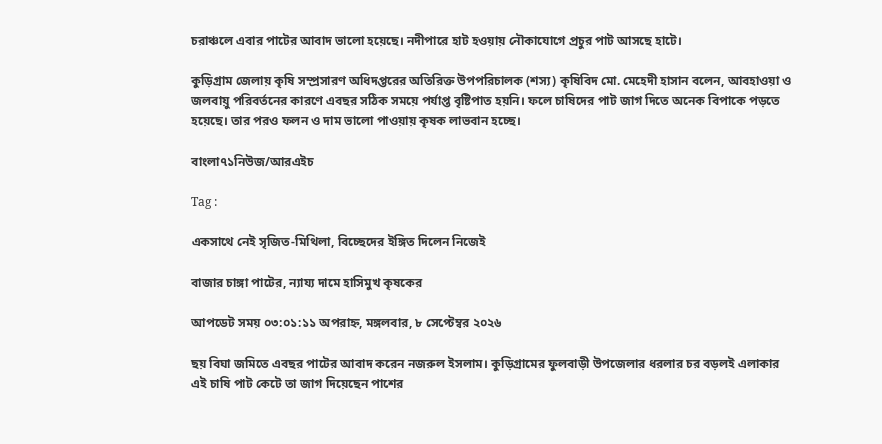চরাঞ্চলে এবার পাটের আবাদ ভালো হয়েছে। নদীপারে হাট হওয়ায় নৌকাযোগে প্রচুর পাট আসছে হাটে।

কুড়িগ্রাম জেলায় কৃষি সম্প্রসারণ অধিদপ্তরের অতিরিক্ত উপপরিচালক (শস্য) কৃষিবিদ মো. মেহেদী হাসান বলেন, আবহাওয়া ও জলবায়ু পরিবর্তনের কারণে এবছর সঠিক সময়ে পর্যাপ্ত বৃষ্টিপাত হয়নি। ফলে চাষিদের পাট জাগ দিতে অনেক বিপাকে পড়তে হয়েছে। তার পরও ফলন ও দাম ভালো পাওয়ায় কৃষক লাভবান হচ্ছে।

বাংলা৭১নিউজ/আরএইচ

Tag :

একসাথে নেই সৃজিত-মিথিলা, বিচ্ছেদের ইঙ্গিত দিলেন নিজেই

বাজার চাঙ্গা পাটের, ন্যায্য দামে হাসিমুখ কৃষকের

আপডেট সময় ০৩:০১:১১ অপরাহ্ন, মঙ্গলবার, ৮ সেপ্টেম্বর ২০২৬

ছয় বিঘা জমিতে এবছর পাটের আবাদ করেন নজরুল ইসলাম। কুড়িগ্রামের ফুলবাড়ী উপজেলার ধরলার চর বড়লই এলাকার এই চাষি পাট কেটে তা জাগ দিয়েছেন পাশের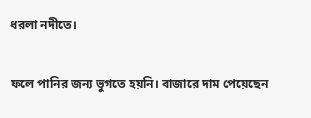ধরলা নদীতে।

ফলে পানির জন্য ভুগতে হয়নি। বাজারে দাম পেয়েছেন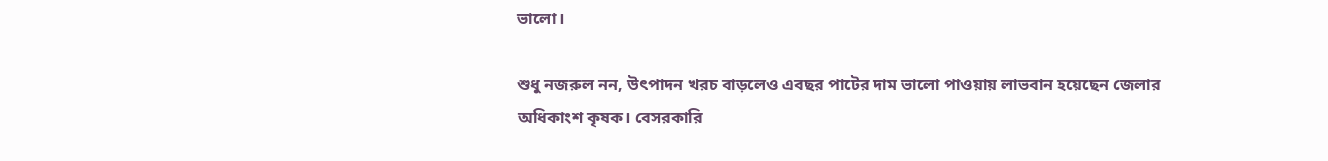ভালো।

শুধু নজরুল নন, উৎপাদন খরচ বাড়লেও এবছর পাটের দাম ভালো পাওয়ায় লাভবান হয়েছেন জেলার অধিকাংশ কৃষক। বেসরকারি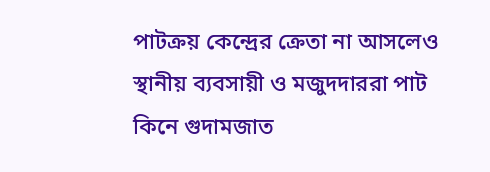পাটক্রয় কেন্দ্রের ক্রেতা না আসলেও স্থানীয় ব্যবসায়ী ও মজুদদাররা পাট কিনে গুদামজাত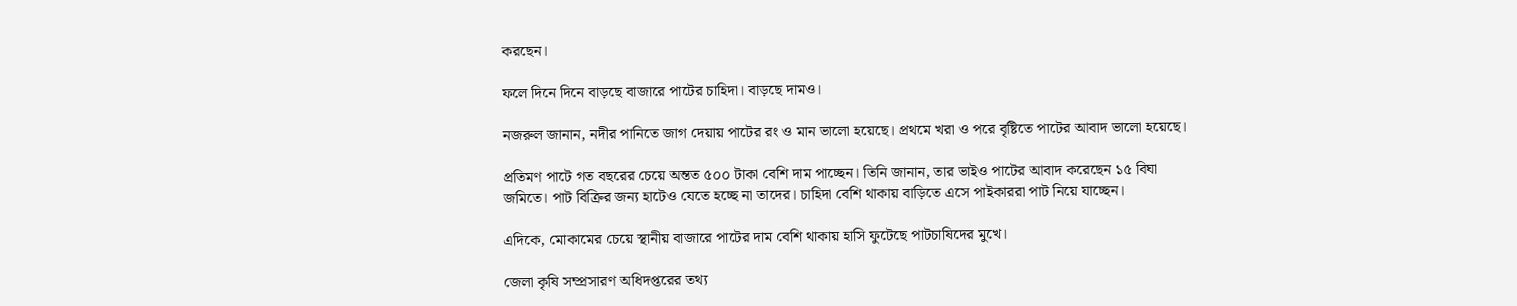করছেন।

ফলে দিনে দিনে বাড়ছে বাজারে পাটের চাহিদা। বাড়ছে দামও।

নজরুল জানান, নদীর পানিতে জাগ দেয়ায় পাটের রং ও মান ভালো হয়েছে। প্রথমে খরা ও পরে বৃষ্টিতে পাটের আবাদ ভালো হয়েছে।

প্রতিমণ পাটে গত বছরের চেয়ে অন্তত ৫০০ টাকা বেশি দাম পাচ্ছেন। তিনি জানান, তার ভাইও পাটের আবাদ করেছেন ১৫ বিঘা জমিতে। পাট বিক্রির জন্য হাটেও যেতে হচ্ছে না তাদের। চাহিদা বেশি থাকায় বাড়িতে এসে পাইকাররা পাট নিয়ে যাচ্ছেন।

এদিকে, মোকামের চেয়ে স্থানীয় বাজারে পাটের দাম বেশি থাকায় হাসি ফুটেছে পাটচাষিদের মুখে।

জেলা কৃষি সম্প্রসারণ অধিদপ্তরের তথ্য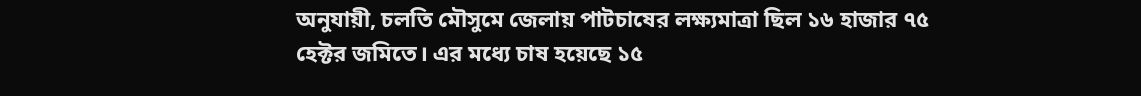অনুযায়ী, চলতি মৌসুমে জেলায় পাটচাষের লক্ষ্যমাত্রা ছিল ১৬ হাজার ৭৫ হেক্টর জমিতে। এর মধ্যে চাষ হয়েছে ১৫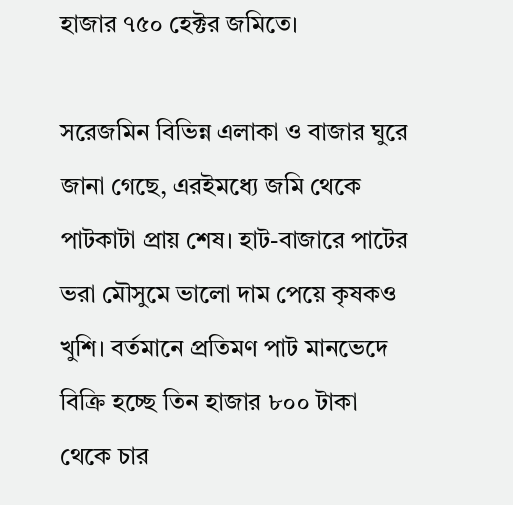হাজার ৭৫০ হেক্টর জমিতে।

সরেজমিন বিভিন্ন এলাকা ও বাজার ঘুরে জানা গেছে, এরইমধ্যে জমি থেকে পাটকাটা প্রায় শেষ। হাট-বাজারে পাটের ভরা মৌসুমে ভালো দাম পেয়ে কৃষকও খুশি। বর্তমানে প্রতিমণ পাট মানভেদে বিক্রি হচ্ছে তিন হাজার ৮০০ টাকা থেকে চার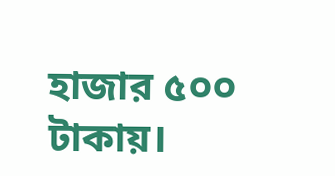হাজার ৫০০ টাকায়।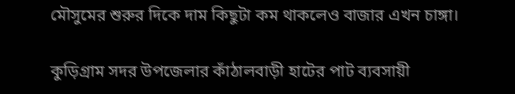মৌসুমের শুরুর দিকে দাম কিছুটা কম থাকলেও বাজার এখন চাঙ্গা।

কুড়িগ্রাম সদর উপজেলার কাঁঠালবাড়ী হাটের পাট ব্যবসায়ী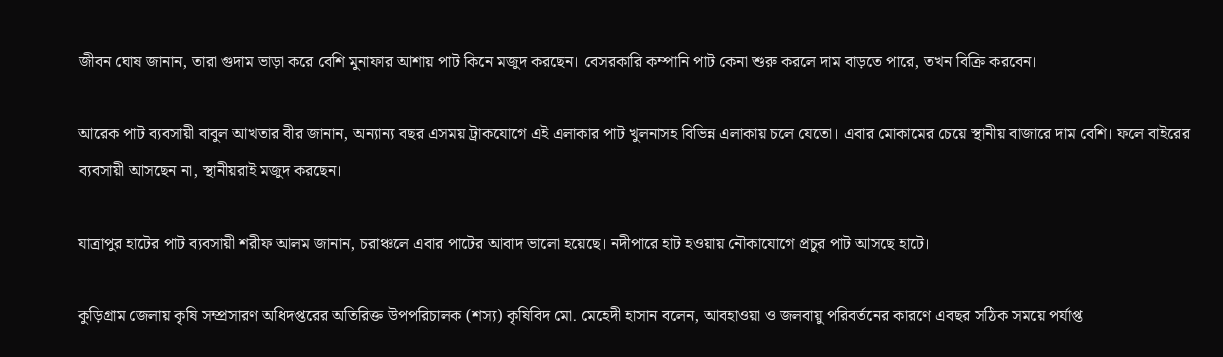জীবন ঘোষ জানান, তারা গুদাম ভাড়া করে বেশি মুনাফার আশায় পাট কিনে মজুদ করছেন। বেসরকারি কম্পানি পাট কেনা শুরু করলে দাম বাড়তে পারে, তখন বিক্রি করবেন।

আরেক পাট ব্যবসায়ী বাবুল আখতার বীর জানান, অন্যান্য বছর এসময় ট্রাকযোগে এই এলাকার পাট খুলনাসহ বিভিন্ন এলাকায় চলে যেতো। এবার মোকামের চেয়ে স্থানীয় বাজারে দাম বেশি। ফলে বাইরের ব্যবসায়ী আসছেন না, স্থানীয়রাই মজুদ করছেন।

যাত্রাপুর হাটের পাট ব্যবসায়ী শরীফ আলম জানান, চরাঞ্চলে এবার পাটের আবাদ ভালো হয়েছে। নদীপারে হাট হওয়ায় নৌকাযোগে প্রচুর পাট আসছে হাটে।

কুড়িগ্রাম জেলায় কৃষি সম্প্রসারণ অধিদপ্তরের অতিরিক্ত উপপরিচালক (শস্য) কৃষিবিদ মো. মেহেদী হাসান বলেন, আবহাওয়া ও জলবায়ু পরিবর্তনের কারণে এবছর সঠিক সময়ে পর্যাপ্ত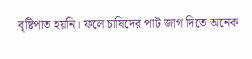বৃষ্টিপাত হয়নি। ফলে চাষিদের পাট জাগ দিতে অনেক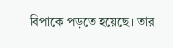বিপাকে পড়তে হয়েছে। তার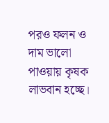পরও ফলন ও দাম ভালো পাওয়ায় কৃষক লাভবান হচ্ছে।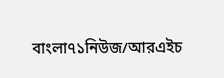বাংলা৭১নিউজ/আরএইচ